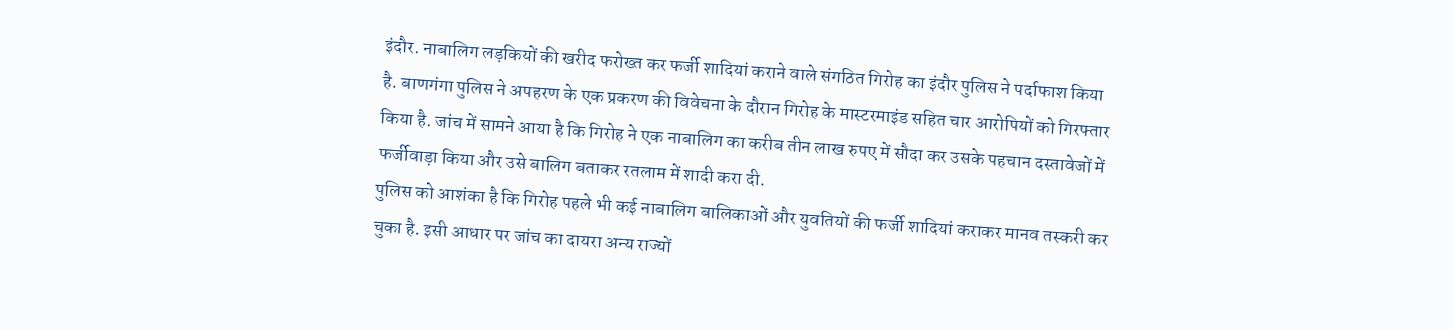इंदौर. नाबालिग लड़कियों की खरीद फरोख्त कर फर्जी शादियां कराने वाले संगठित गिरोह का इंदौर पुलिस ने पर्दाफाश किया है. बाणगंगा पुलिस ने अपहरण के एक प्रकरण की विवेचना के दौरान गिरोह के मास्टरमाइंड सहित चार आरोपियों को गिरफ्तार किया है. जांच में सामने आया है कि गिरोह ने एक नाबालिग का करीब तीन लाख रुपए में सौदा कर उसके पहचान दस्तावेजों में फर्जीवाड़ा किया और उसे बालिग बताकर रतलाम में शादी करा दी.
पुलिस को आशंका है कि गिरोह पहले भी कई नाबालिग बालिकाओं और युवतियों की फर्जी शादियां कराकर मानव तस्करी कर चुका है. इसी आधार पर जांच का दायरा अन्य राज्यों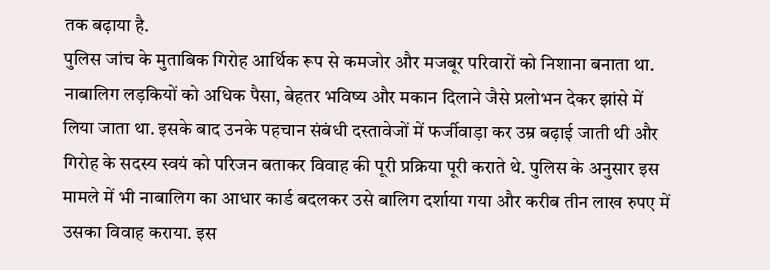तक बढ़ाया है.
पुलिस जांच के मुताबिक गिरोह आर्थिक रूप से कमजोर और मजबूर परिवारों को निशाना बनाता था. नाबालिग लड़कियों को अधिक पैसा, बेहतर भविष्य और मकान दिलाने जैसे प्रलोभन देकर झांसे में लिया जाता था. इसके बाद उनके पहचान संबंधी दस्तावेजों में फर्जीवाड़ा कर उम्र बढ़ाई जाती थी और गिरोह के सदस्य स्वयं को परिजन बताकर विवाह की पूरी प्रक्रिया पूरी कराते थे. पुलिस के अनुसार इस मामले में भी नाबालिग का आधार कार्ड बदलकर उसे बालिग दर्शाया गया और करीब तीन लाख रुपए में उसका विवाह कराया. इस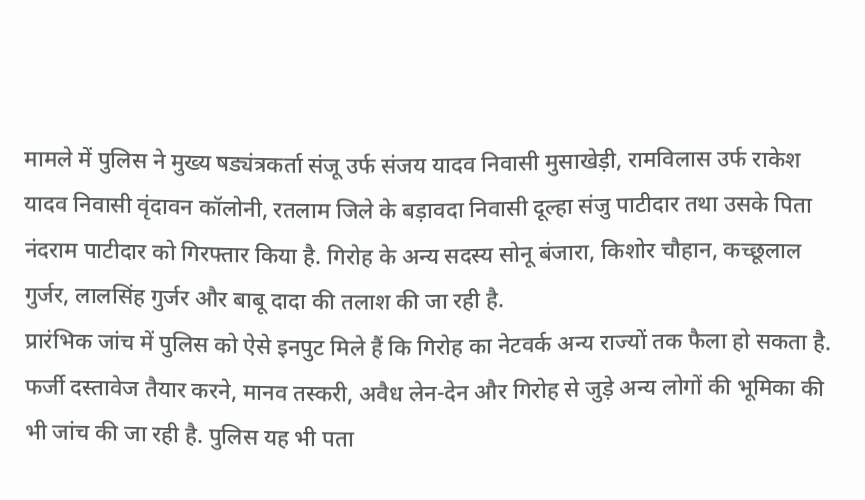मामले में पुलिस ने मुख्य षड्यंत्रकर्ता संजू उर्फ संजय यादव निवासी मुसाखेड़ी, रामविलास उर्फ राकेश यादव निवासी वृंदावन कॉलोनी, रतलाम जिले के बड़ावदा निवासी दूल्हा संजु पाटीदार तथा उसके पिता नंदराम पाटीदार को गिरफ्तार किया है. गिरोह के अन्य सदस्य सोनू बंजारा, किशोर चौहान, कच्छूलाल गुर्जर, लालसिंह गुर्जर और बाबू दादा की तलाश की जा रही है.
प्रारंभिक जांच में पुलिस को ऐसे इनपुट मिले हैं कि गिरोह का नेटवर्क अन्य राज्यों तक फैला हो सकता है. फर्जी दस्तावेज तैयार करने, मानव तस्करी, अवैध लेन-देन और गिरोह से जुड़े अन्य लोगों की भूमिका की भी जांच की जा रही है. पुलिस यह भी पता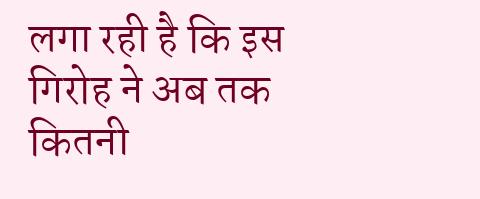लगा रही है कि इस गिरोह ने अब तक कितनी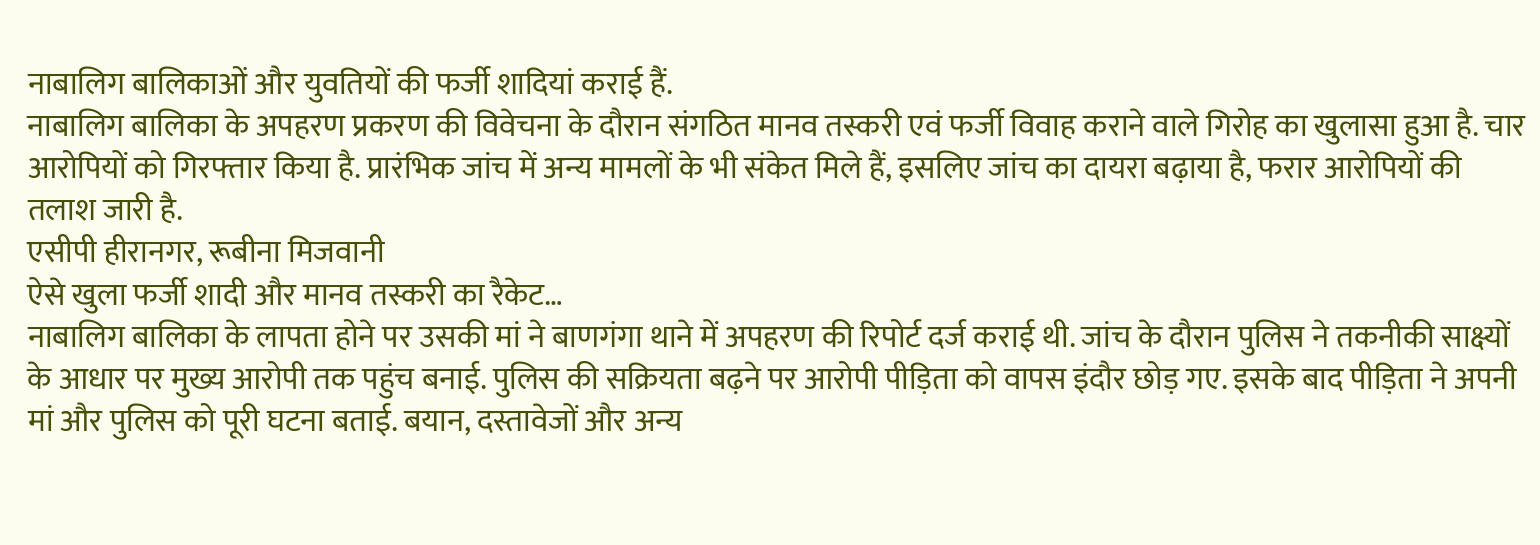नाबालिग बालिकाओं और युवतियों की फर्जी शादियां कराई हैं.
नाबालिग बालिका के अपहरण प्रकरण की विवेचना के दौरान संगठित मानव तस्करी एवं फर्जी विवाह कराने वाले गिरोह का खुलासा हुआ है. चार आरोपियों को गिरफ्तार किया है. प्रारंभिक जांच में अन्य मामलों के भी संकेत मिले हैं, इसलिए जांच का दायरा बढ़ाया है, फरार आरोपियों की तलाश जारी है.
एसीपी हीरानगर, रूबीना मिजवानी
ऐसे खुला फर्जी शादी और मानव तस्करी का रैकेट…
नाबालिग बालिका के लापता होने पर उसकी मां ने बाणगंगा थाने में अपहरण की रिपोर्ट दर्ज कराई थी. जांच के दौरान पुलिस ने तकनीकी साक्ष्यों के आधार पर मुख्य आरोपी तक पहुंच बनाई. पुलिस की सक्रियता बढ़ने पर आरोपी पीड़िता को वापस इंदौर छोड़ गए. इसके बाद पीड़िता ने अपनी मां और पुलिस को पूरी घटना बताई. बयान, दस्तावेजों और अन्य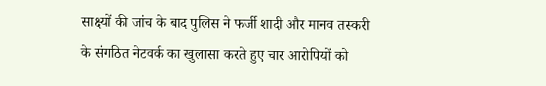साक्ष्यों की जांच के बाद पुलिस ने फर्जी शादी और मानव तस्करी के संगठित नेटवर्क का खुलासा करते हुए चार आरोपियों को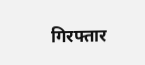गिरफ्तार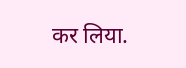कर लिया.